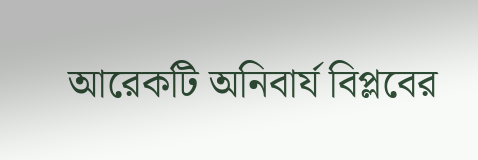আরেকটি অনিবার্য বিপ্লবের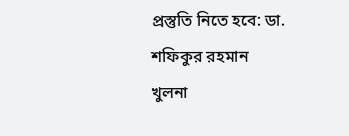প্রস্তুতি নিতে হবে: ডা. শফিকুর রহমান
খুলনা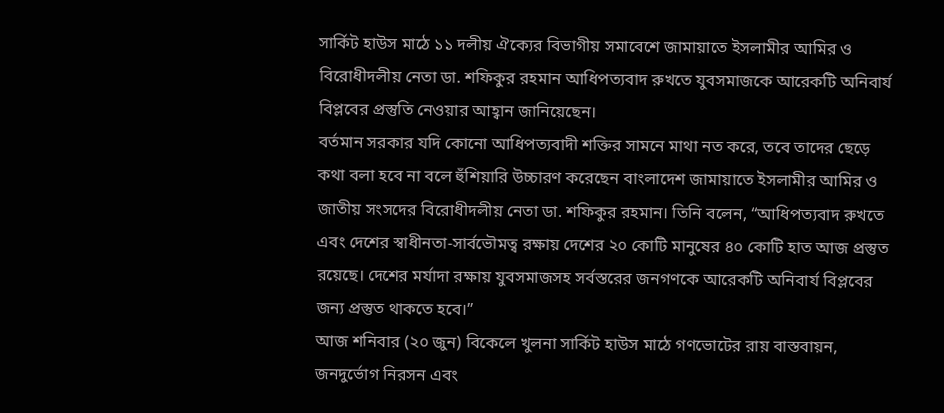সার্কিট হাউস মাঠে ১১ দলীয় ঐক্যের বিভাগীয় সমাবেশে জামায়াতে ইসলামীর আমির ও বিরোধীদলীয় নেতা ডা. শফিকুর রহমান আধিপত্যবাদ রুখতে যুবসমাজকে আরেকটি অনিবার্য বিপ্লবের প্রস্তুতি নেওয়ার আহ্বান জানিয়েছেন।
বর্তমান সরকার যদি কোনো আধিপত্যবাদী শক্তির সামনে মাথা নত করে, তবে তাদের ছেড়ে কথা বলা হবে না বলে হুঁশিয়ারি উচ্চারণ করেছেন বাংলাদেশ জামায়াতে ইসলামীর আমির ও জাতীয় সংসদের বিরোধীদলীয় নেতা ডা. শফিকুর রহমান। তিনি বলেন, “আধিপত্যবাদ রুখতে এবং দেশের স্বাধীনতা-সার্বভৌমত্ব রক্ষায় দেশের ২০ কোটি মানুষের ৪০ কোটি হাত আজ প্রস্তুত রয়েছে। দেশের মর্যাদা রক্ষায় যুবসমাজসহ সর্বস্তরের জনগণকে আরেকটি অনিবার্য বিপ্লবের জন্য প্রস্তুত থাকতে হবে।”
আজ শনিবার (২০ জুন) বিকেলে খুলনা সার্কিট হাউস মাঠে গণভোটের রায় বাস্তবায়ন, জনদুর্ভোগ নিরসন এবং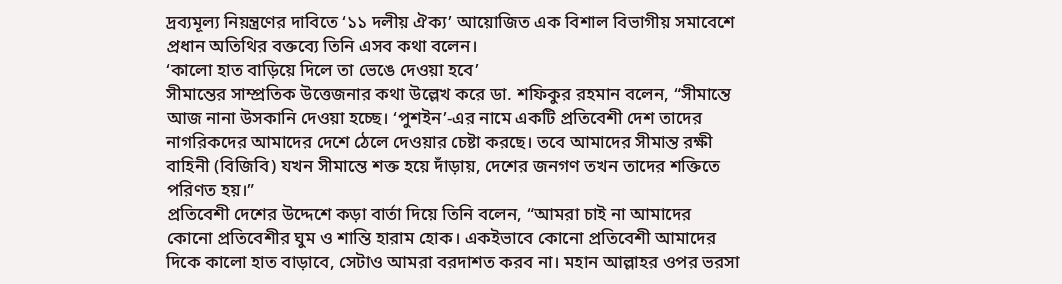দ্রব্যমূল্য নিয়ন্ত্রণের দাবিতে ‘১১ দলীয় ঐক্য’ আয়োজিত এক বিশাল বিভাগীয় সমাবেশে প্রধান অতিথির বক্তব্যে তিনি এসব কথা বলেন।
‘কালো হাত বাড়িয়ে দিলে তা ভেঙে দেওয়া হবে’
সীমান্তের সাম্প্রতিক উত্তেজনার কথা উল্লেখ করে ডা. শফিকুর রহমান বলেন, “সীমান্তে আজ নানা উসকানি দেওয়া হচ্ছে। ‘পুশইন’-এর নামে একটি প্রতিবেশী দেশ তাদের নাগরিকদের আমাদের দেশে ঠেলে দেওয়ার চেষ্টা করছে। তবে আমাদের সীমান্ত রক্ষী বাহিনী (বিজিবি) যখন সীমান্তে শক্ত হয়ে দাঁড়ায়, দেশের জনগণ তখন তাদের শক্তিতে পরিণত হয়।”
প্রতিবেশী দেশের উদ্দেশে কড়া বার্তা দিয়ে তিনি বলেন, “আমরা চাই না আমাদের কোনো প্রতিবেশীর ঘুম ও শান্তি হারাম হোক। একইভাবে কোনো প্রতিবেশী আমাদের দিকে কালো হাত বাড়াবে, সেটাও আমরা বরদাশত করব না। মহান আল্লাহর ওপর ভরসা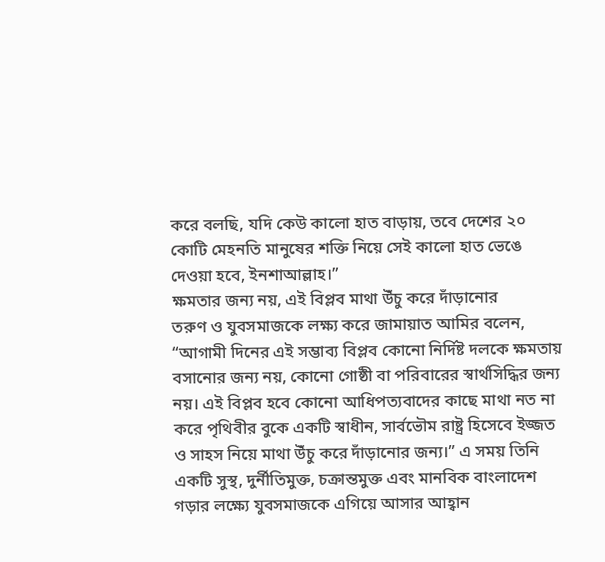করে বলছি, যদি কেউ কালো হাত বাড়ায়, তবে দেশের ২০ কোটি মেহনতি মানুষের শক্তি নিয়ে সেই কালো হাত ভেঙে দেওয়া হবে, ইনশাআল্লাহ।”
ক্ষমতার জন্য নয়, এই বিপ্লব মাথা উঁচু করে দাঁড়ানোর
তরুণ ও যুবসমাজকে লক্ষ্য করে জামায়াত আমির বলেন, “আগামী দিনের এই সম্ভাব্য বিপ্লব কোনো নির্দিষ্ট দলকে ক্ষমতায় বসানোর জন্য নয়, কোনো গোষ্ঠী বা পরিবারের স্বার্থসিদ্ধির জন্য নয়। এই বিপ্লব হবে কোনো আধিপত্যবাদের কাছে মাথা নত না করে পৃথিবীর বুকে একটি স্বাধীন, সার্বভৌম রাষ্ট্র হিসেবে ইজ্জত ও সাহস নিয়ে মাথা উঁচু করে দাঁড়ানোর জন্য।” এ সময় তিনি একটি সুস্থ, দুর্নীতিমুক্ত, চক্রান্তমুক্ত এবং মানবিক বাংলাদেশ গড়ার লক্ষ্যে যুবসমাজকে এগিয়ে আসার আহ্বান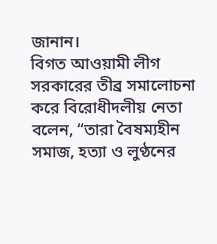জানান।
বিগত আওয়ামী লীগ সরকারের তীব্র সমালোচনা করে বিরোধীদলীয় নেতা বলেন, “তারা বৈষম্যহীন সমাজ, হত্যা ও লুণ্ঠনের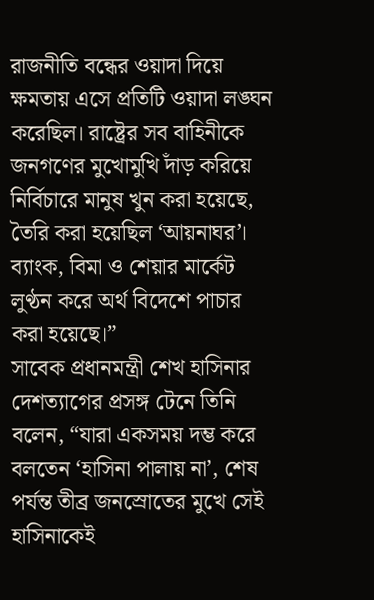রাজনীতি বন্ধের ওয়াদা দিয়ে ক্ষমতায় এসে প্রতিটি ওয়াদা লঙ্ঘন করেছিল। রাষ্ট্রের সব বাহিনীকে জনগণের মুখোমুখি দাঁড় করিয়ে নির্বিচারে মানুষ খুন করা হয়েছে, তৈরি করা হয়েছিল ‘আয়নাঘর’। ব্যাংক, বিমা ও শেয়ার মার্কেট লুণ্ঠন করে অর্থ বিদেশে পাচার করা হয়েছে।”
সাবেক প্রধানমন্ত্রী শেখ হাসিনার দেশত্যাগের প্রসঙ্গ টেনে তিনি বলেন, “যারা একসময় দম্ভ করে বলতেন ‘হাসিনা পালায় না’, শেষ পর্যন্ত তীব্র জনস্রোতের মুখে সেই হাসিনাকেই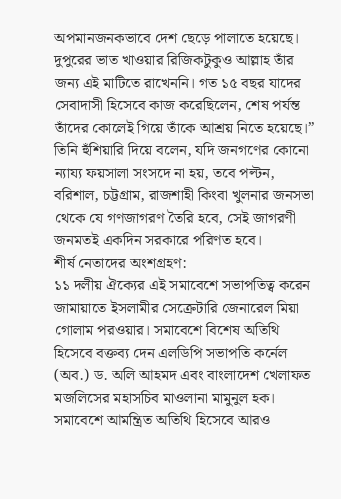অপমানজনকভাবে দেশ ছেড়ে পালাতে হয়েছে। দুপুরের ভাত খাওয়ার রিজিকটুকুও আল্লাহ তাঁর জন্য এই মাটিতে রাখেননি। গত ১৫ বছর যাদের সেবাদাসী হিসেবে কাজ করেছিলেন, শেষ পর্যন্ত তাঁদের কোলেই গিয়ে তাঁকে আশ্রয় নিতে হয়েছে।”
তিনি হুঁশিয়ারি দিয়ে বলেন, যদি জনগণের কোনো ন্যায্য ফয়সালা সংসদে না হয়, তবে পল্টন, বরিশাল, চট্টগ্রাম, রাজশাহী কিংবা খুলনার জনসভা থেকে যে গণজাগরণ তৈরি হবে, সেই জাগরণী জনমতই একদিন সরকারে পরিণত হবে।
শীর্ষ নেতাদের অংশগ্রহণ:
১১ দলীয় ঐক্যের এই সমাবেশে সভাপতিত্ব করেন জামায়াতে ইসলামীর সেক্রেটারি জেনারেল মিয়া গোলাম পরওয়ার। সমাবেশে বিশেষ অতিথি হিসেবে বক্তব্য দেন এলডিপি সভাপতি কর্নেল (অব.) ড. অলি আহমদ এবং বাংলাদেশ খেলাফত মজলিসের মহাসচিব মাওলানা মামুনুল হক।
সমাবেশে আমন্ত্রিত অতিথি হিসেবে আরও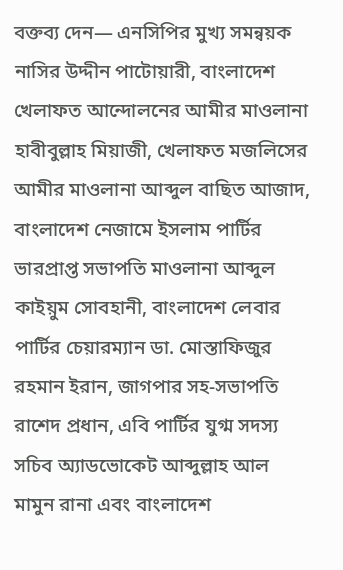বক্তব্য দেন— এনসিপির মুখ্য সমন্বয়ক নাসির উদ্দীন পাটোয়ারী, বাংলাদেশ খেলাফত আন্দোলনের আমীর মাওলানা হাবীবুল্লাহ মিয়াজী, খেলাফত মজলিসের আমীর মাওলানা আব্দুল বাছিত আজাদ, বাংলাদেশ নেজামে ইসলাম পার্টির ভারপ্রাপ্ত সভাপতি মাওলানা আব্দুল কাইয়ুম সোবহানী, বাংলাদেশ লেবার পার্টির চেয়ারম্যান ডা. মোস্তাফিজুর রহমান ইরান, জাগপার সহ-সভাপতি রাশেদ প্রধান, এবি পার্টির যুগ্ম সদস্য সচিব অ্যাডভোকেট আব্দুল্লাহ আল মামুন রানা এবং বাংলাদেশ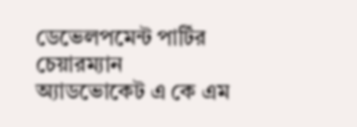ডেভেলপমেন্ট পার্টির চেয়ারম্যান অ্যাডভোকেট এ কে এম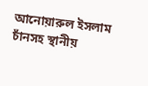আনোয়ারুল ইসলাম চাঁনসহ স্থানীয়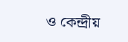ও কেন্দ্রীয়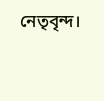নেতৃবৃন্দ।